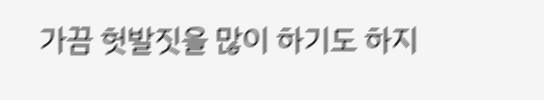가끔 헛발짓을 많이 하기도 하지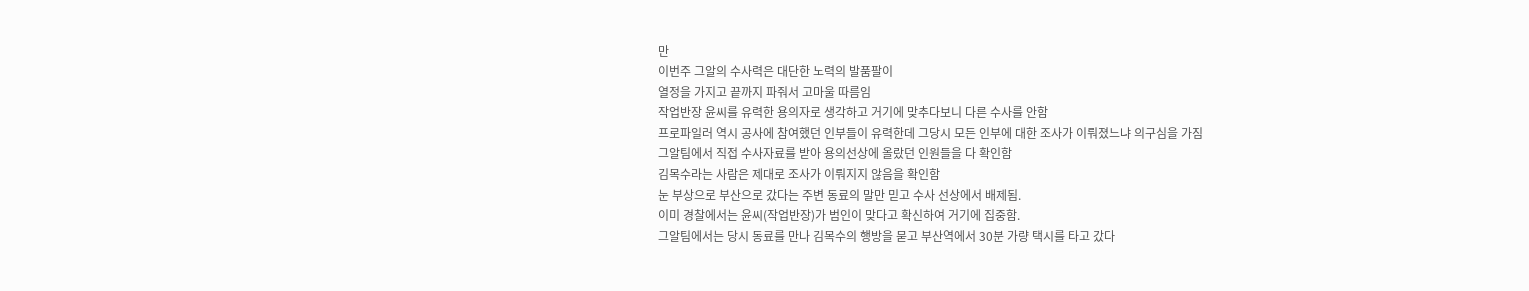만
이번주 그알의 수사력은 대단한 노력의 발품팔이
열정을 가지고 끝까지 파줘서 고마울 따름임
작업반장 윤씨를 유력한 용의자로 생각하고 거기에 맞추다보니 다른 수사를 안함
프로파일러 역시 공사에 참여했던 인부들이 유력한데 그당시 모든 인부에 대한 조사가 이뤄졌느냐 의구심을 가짐
그알팀에서 직접 수사자료를 받아 용의선상에 올랐던 인원들을 다 확인함
김목수라는 사람은 제대로 조사가 이뤄지지 않음을 확인함
눈 부상으로 부산으로 갔다는 주변 동료의 말만 믿고 수사 선상에서 배제됨.
이미 경찰에서는 윤씨(작업반장)가 범인이 맞다고 확신하여 거기에 집중함.
그알팀에서는 당시 동료를 만나 김목수의 행방을 묻고 부산역에서 30분 가량 택시를 타고 갔다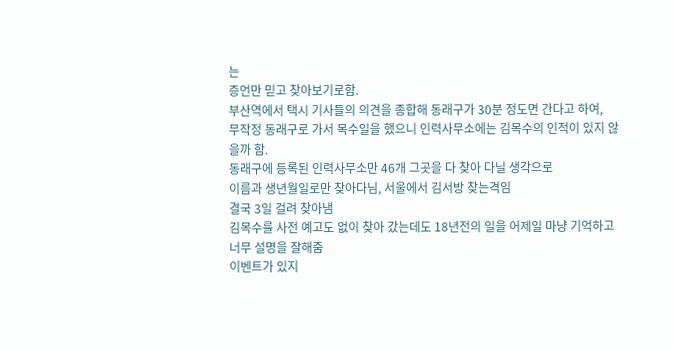는
증언만 믿고 찾아보기로함.
부산역에서 택시 기사들의 의견을 종합해 동래구가 30분 정도면 간다고 하여,
무작정 동래구로 가서 목수일을 했으니 인력사무소에는 김목수의 인적이 있지 않을까 함.
동래구에 등록된 인력사무소만 46개 그곳을 다 찾아 다닐 생각으로
이름과 생년월일로만 찾아다님, 서울에서 김서방 찾는격임
결국 3일 걸려 찾아냄
김목수를 사전 예고도 없이 찾아 갔는데도 18년전의 일을 어제일 마냥 기억하고 너무 설명을 잘해줌
이벤트가 있지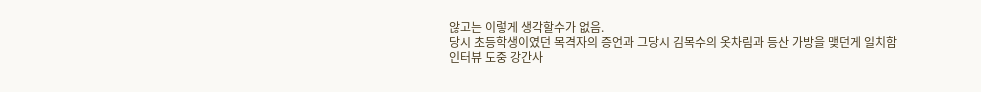않고는 이렇게 생각할수가 없음.
당시 초등학생이였던 목격자의 증언과 그당시 김목수의 옷차림과 등산 가방을 맺던게 일치함
인터뷰 도중 강간사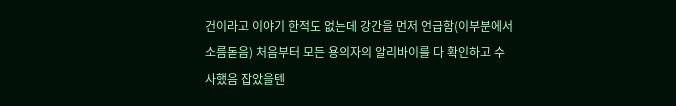건이라고 이야기 한적도 없는데 강간을 먼저 언급함(이부분에서 소름돋음) 처음부터 모든 용의자의 알리바이를 다 확인하고 수사했음 잡았을텐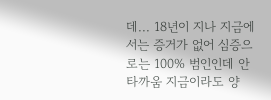데... 18년이 지나 지금에서는 증거가 없어 심증으로는 100% 범인인데 안타까움 지금이라도 양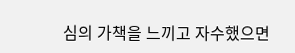심의 가책을 느끼고 자수했으면